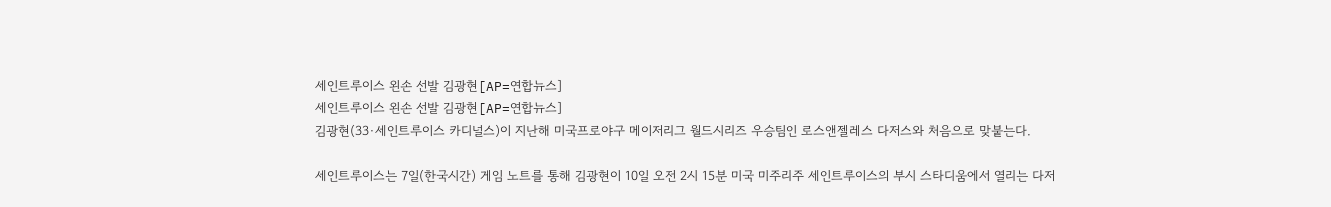세인트루이스 왼손 선발 김광현[AP=연합뉴스]
세인트루이스 왼손 선발 김광현[AP=연합뉴스]
김광현(33·세인트루이스 카디널스)이 지난해 미국프로야구 메이저리그 월드시리즈 우승팀인 로스앤젤레스 다저스와 처음으로 맞붙는다.

세인트루이스는 7일(한국시간) 게임 노트를 통해 김광현이 10일 오전 2시 15분 미국 미주리주 세인트루이스의 부시 스타디움에서 열리는 다저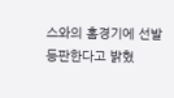스와의 홈경기에 선발 등판한다고 밝혔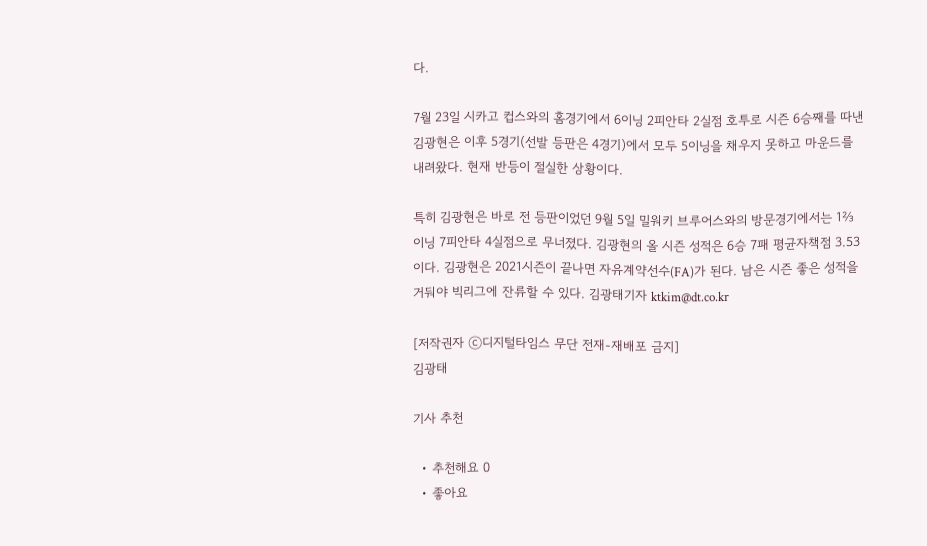다.

7월 23일 시카고 컵스와의 홈경기에서 6이닝 2피안타 2실점 호투로 시즌 6승째를 따낸 김광현은 이후 5경기(선발 등판은 4경기)에서 모두 5이닝을 채우지 못하고 마운드를 내려왔다. 현재 반등이 절실한 상황이다.

특히 김광현은 바로 전 등판이었던 9월 5일 밀워키 브루어스와의 방문경기에서는 1⅔이닝 7피안타 4실점으로 무너졌다. 김광현의 올 시즌 성적은 6승 7패 평균자책점 3.53이다. 김광현은 2021시즌이 끝나면 자유계약선수(FA)가 된다. 남은 시즌 좋은 성적을 거둬야 빅리그에 잔류할 수 있다. 김광태기자 ktkim@dt.co.kr

[저작권자 ⓒ디지털타임스 무단 전재-재배포 금지]
김광태

기사 추천

  • 추천해요 0
  • 좋아요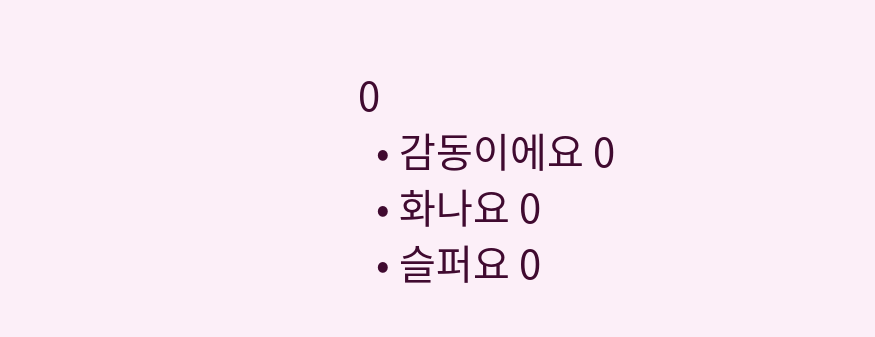0
  • 감동이에요 0
  • 화나요 0
  • 슬퍼요 0